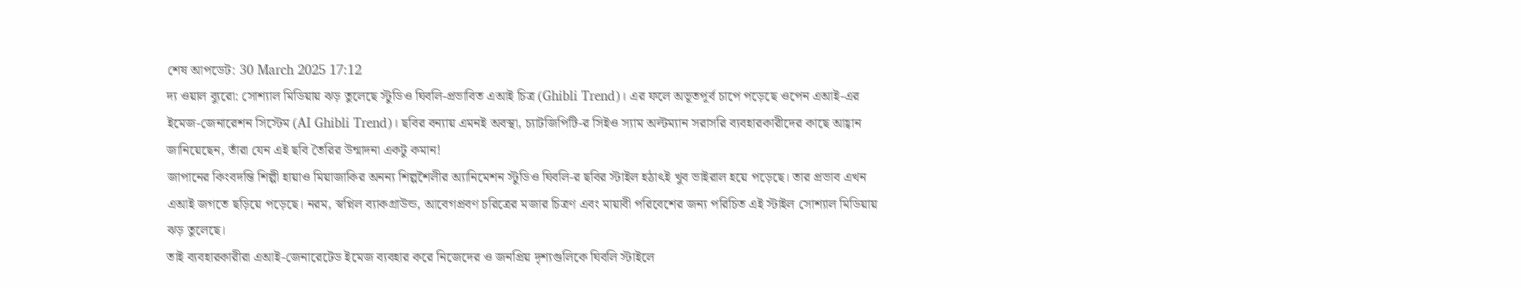শেষ আপডেট: 30 March 2025 17:12
দ্য ওয়াল ব্যুরো: সোশ্যাল মিডিয়ায় ঝড় তুলেছে স্টুডিও ঘিবলি-প্রভাবিত এআই চিত্র (Ghibli Trend)। এর ফলে অভূতপূর্ব চাপে পড়েছে ওপেন এআই-এর ইমেজ-জেনারেশন সিস্টেম (AI Ghibli Trend)। ছবির বন্যায় এমনই অবস্থা, চ্যাটজিপিটি-র সিইও স্যাম অল্টম্যান সরাসরি ব্যবহারকারীদের কাছে আহ্বান জানিয়েছেন, তাঁরা যেন এই ছবি তৈরির উন্মাদনা একটু কমান!
জাপানের কিংবদন্তি শিল্পী হায়াও মিয়াজাকির অনন্য শিল্পশৈলীর অ্যানিমেশন স্টুডিও ঘিবলি-র ছবির স্টাইল হঠাৎই খুব ভাইরাল হয়ে পড়েছে। তার প্রভাব এখন এআই জগতে ছড়িয়ে পড়েছে। নরম, স্বপ্নিল ব্যাকগ্রাউন্ড, আবেগপ্রবণ চরিত্রের মজার চিত্রণ এবং মায়াবী পরিবেশের জন্য পরিচিত এই স্টাইল সোশ্যাল মিডিয়ায় ঝড় তুলেছে।
তাই ব্যবহারকারীরা এআই-জেনারেটেড ইমেজ ব্যবহার করে নিজেদের ও জনপ্রিয় দৃশ্যগুলিকে ঘিবলি স্টাইলে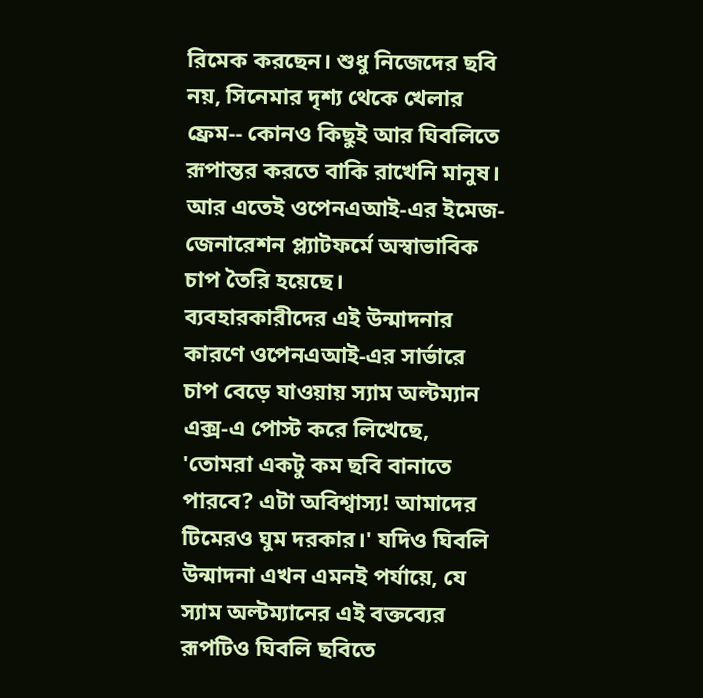রিমেক করছেন। শুধু নিজেদের ছবি নয়, সিনেমার দৃশ্য থেকে খেলার ফ্রেম-- কোনও কিছুই আর ঘিবলিতে রূপান্তর করতে বাকি রাখেনি মানুষ। আর এতেই ওপেনএআই-এর ইমেজ-জেনারেশন প্ল্যাটফর্মে অস্বাভাবিক চাপ তৈরি হয়েছে।
ব্যবহারকারীদের এই উন্মাদনার কারণে ওপেনএআই-এর সার্ভারে চাপ বেড়ে যাওয়ায় স্যাম অল্টম্যান এক্স-এ পোস্ট করে লিখেছে, 'তোমরা একটু কম ছবি বানাতে পারবে? এটা অবিশ্বাস্য! আমাদের টিমেরও ঘুম দরকার।' যদিও ঘিবলি উন্মাদনা এখন এমনই পর্যায়ে, যে স্যাম অল্টম্যানের এই বক্তব্যের রূপটিও ঘিবলি ছবিতে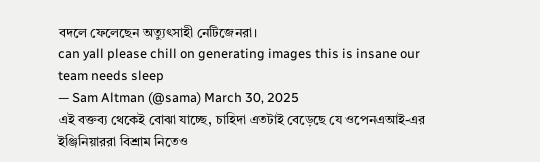বদলে ফেলেছেন অত্যুৎসাহী নেটিজেনরা।
can yall please chill on generating images this is insane our team needs sleep
— Sam Altman (@sama) March 30, 2025
এই বক্তব্য থেকেই বোঝা যাচ্ছে, চাহিদা এতটাই বেড়েছে যে ওপেনএআই-এর ইঞ্জিনিয়াররা বিশ্রাম নিতেও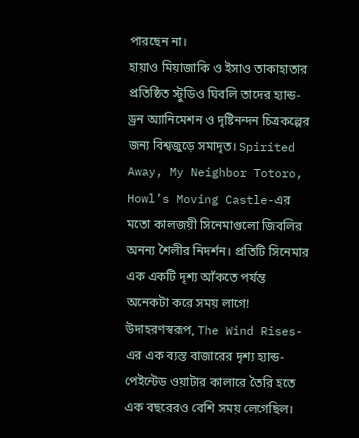পারছেন না।
হায়াও মিয়াজাকি ও ইসাও তাকাহাতার প্রতিষ্ঠিত স্টুডিও ঘিবলি তাদের হ্যান্ড-ড্রন অ্যানিমেশন ও দৃষ্টিনন্দন চিত্রকল্পের জন্য বিশ্বজুড়ে সমাদৃত। Spirited Away, My Neighbor Totoro, Howl’s Moving Castle-এর মতো কালজয়ী সিনেমাগুলো জিবলির অনন্য শৈলীর নিদর্শন। প্রতিটি সিনেমার এক একটি দৃশ্য আঁকতে পর্যন্ত অনেকটা করে সময় লাগে! উদাহরণস্বরূপ, The Wind Rises-এর এক ব্যস্ত বাজারের দৃশ্য হ্যান্ড-পেইন্টেড ওয়াটার কালারে তৈরি হতে এক বছরেরও বেশি সময় লেগেছিল।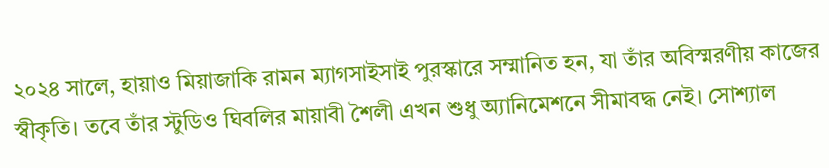২০২৪ সালে, হায়াও মিয়াজাকি রামন ম্যাগসাইসাই পুরস্কারে সম্মানিত হন, যা তাঁর অবিস্মরণীয় কাজের স্বীকৃতি। তবে তাঁর স্টুডিও ঘিবলির মায়াবী শৈলী এখন শুধু অ্যানিমেশনে সীমাবদ্ধ নেই। সোশ্যাল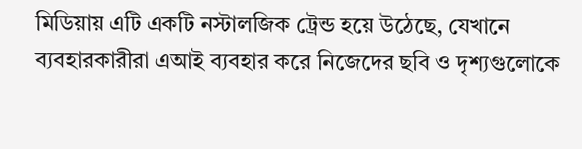মিডিয়ায় এটি একটি নস্টালজিক ট্রেন্ড হয়ে উঠেছে, যেখানে ব্যবহারকারীরা এআই ব্যবহার করে নিজেদের ছবি ও দৃশ্যগুলোকে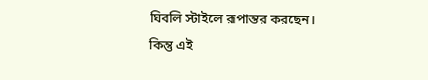ঘিবলি স্টাইলে রূপান্তর করছেন।
কিন্তু এই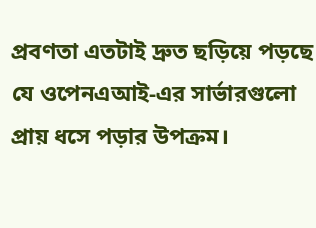প্রবণতা এতটাই দ্রুত ছড়িয়ে পড়ছে যে ওপেনএআই-এর সার্ভারগুলো প্রায় ধসে পড়ার উপক্রম।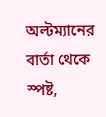অল্টম্যানের বার্তা থেকে স্পষ্ট,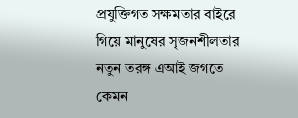প্রযুক্তিগত সক্ষমতার বাইরে গিয়ে মানুষের সৃজনশীলতার নতুন তরঙ্গ এআই জগতে কেমন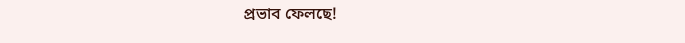প্রভাব ফেলছে!